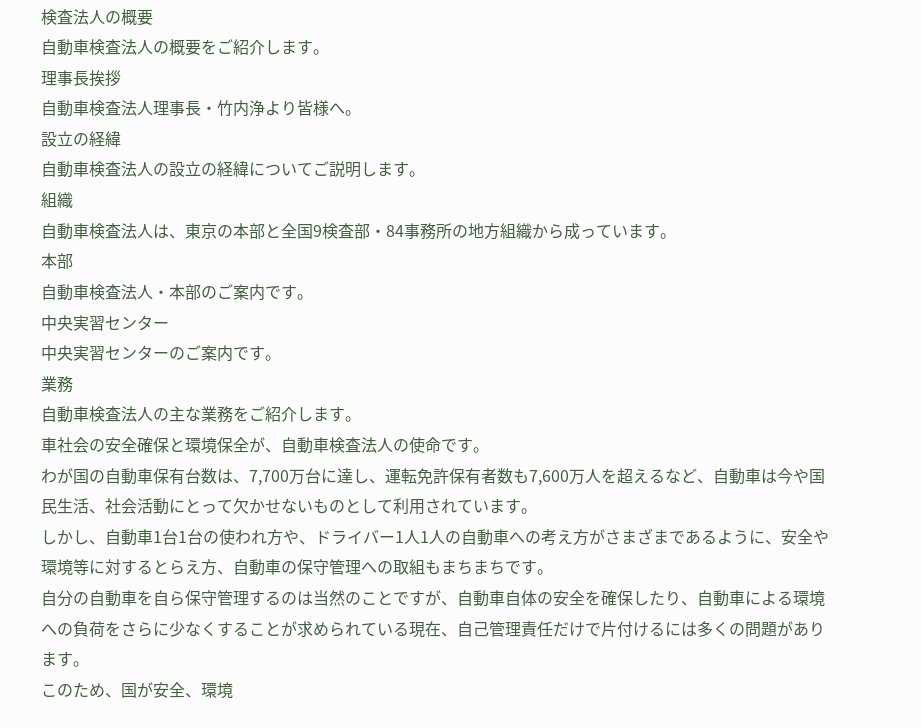検査法人の概要
自動車検査法人の概要をご紹介します。
理事長挨拶
自動車検査法人理事長・竹内浄より皆様へ。
設立の経緯
自動車検査法人の設立の経緯についてご説明します。
組織
自動車検査法人は、東京の本部と全国9検査部・84事務所の地方組織から成っています。
本部
自動車検査法人・本部のご案内です。
中央実習センター
中央実習センターのご案内です。
業務
自動車検査法人の主な業務をご紹介します。
車社会の安全確保と環境保全が、自動車検査法人の使命です。
わが国の自動車保有台数は、7,700万台に達し、運転免許保有者数も7,600万人を超えるなど、自動車は今や国民生活、社会活動にとって欠かせないものとして利用されています。
しかし、自動車1台1台の使われ方や、ドライバー1人1人の自動車への考え方がさまざまであるように、安全や環境等に対するとらえ方、自動車の保守管理への取組もまちまちです。
自分の自動車を自ら保守管理するのは当然のことですが、自動車自体の安全を確保したり、自動車による環境への負荷をさらに少なくすることが求められている現在、自己管理責任だけで片付けるには多くの問題があります。
このため、国が安全、環境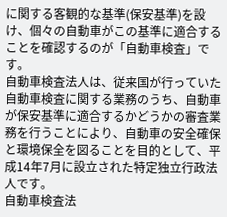に関する客観的な基準(保安基準)を設け、個々の自動車がこの基準に適合することを確認するのが「自動車検査」です。
自動車検査法人は、従来国が行っていた自動車検査に関する業務のうち、自動車が保安基準に適合するかどうかの審査業務を行うことにより、自動車の安全確保と環境保全を図ることを目的として、平成14年7月に設立された特定独立行政法人です。
自動車検査法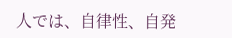人では、自律性、自発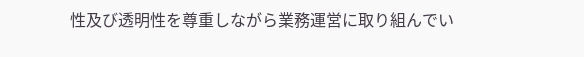性及び透明性を尊重しながら業務運営に取り組んでい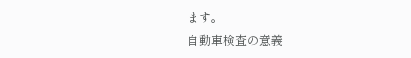ます。
自動車検査の意義